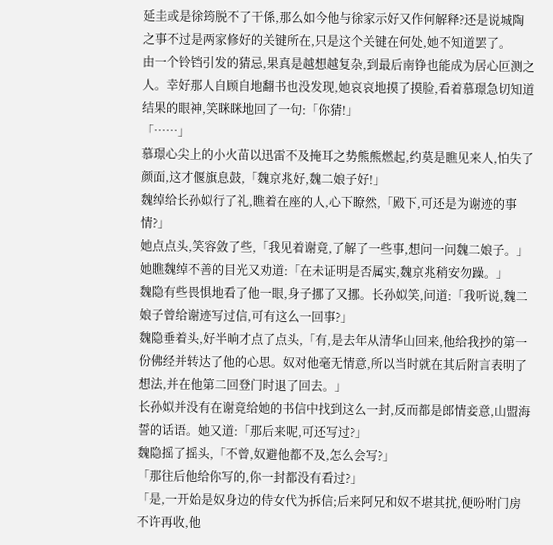延圭或是徐筠脱不了干係,那么如今他与徐家示好又作何解释?还是说城陶之事不过是两家修好的关键所在,只是这个关键在何处,她不知道罢了。
由一个铃铛引发的猜忌,果真是越想越复杂,到最后南铮也能成为居心叵测之人。幸好那人自顾自地翻书也没发现,她哀哀地摸了摸脸,看着慕璟急切知道结果的眼神,笑眯眯地回了一句:「你猜!」
「……」
慕璟心尖上的小火苗以迅雷不及掩耳之势熊熊燃起,约莫是瞧见来人,怕失了颜面,这才偃旗息鼓,「魏京兆好,魏二娘子好!」
魏绰给长孙姒行了礼,瞧着在座的人,心下瞭然,「殿下,可还是为谢迹的事情?」
她点点头,笑容敛了些,「我见着谢竟,了解了一些事,想问一问魏二娘子。」她瞧魏绰不善的目光又劝道:「在未证明是否属实,魏京兆稍安勿躁。」
魏隐有些畏惧地看了他一眼,身子挪了又挪。长孙姒笑,问道:「我听说,魏二娘子曾给谢迹写过信,可有这么一回事?」
魏隐垂着头,好半晌才点了点头,「有,是去年从清华山回来,他给我抄的第一份佛经并转达了他的心思。奴对他毫无情意,所以当时就在其后附言表明了想法,并在他第二回登门时退了回去。」
长孙姒并没有在谢竟给她的书信中找到这么一封,反而都是郎情妾意,山盟海誓的话语。她又道:「那后来呢,可还写过?」
魏隐摇了摇头,「不曾,奴避他都不及,怎么会写?」
「那往后他给你写的,你一封都没有看过?」
「是,一开始是奴身边的侍女代为拆信;后来阿兄和奴不堪其扰,便吩咐门房不许再收,他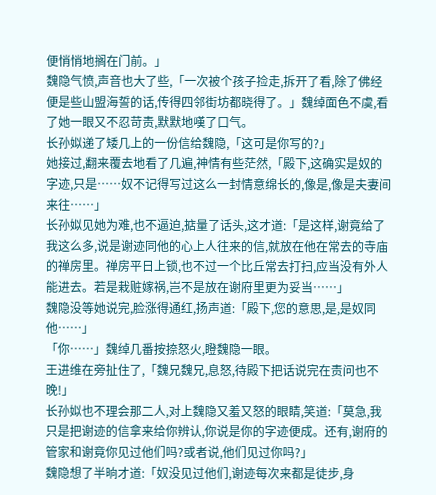便悄悄地搁在门前。」
魏隐气愤,声音也大了些,「一次被个孩子捡走,拆开了看,除了佛经便是些山盟海誓的话,传得四邻街坊都晓得了。」魏绰面色不虞,看了她一眼又不忍苛责,默默地嘆了口气。
长孙姒递了矮几上的一份信给魏隐,「这可是你写的?」
她接过,翻来覆去地看了几遍,神情有些茫然,「殿下,这确实是奴的字迹,只是……奴不记得写过这么一封情意绵长的,像是,像是夫妻间来往……」
长孙姒见她为难,也不逼迫,掂量了话头,这才道:「是这样,谢竟给了我这么多,说是谢迹同他的心上人往来的信,就放在他在常去的寺庙的禅房里。禅房平日上锁,也不过一个比丘常去打扫,应当没有外人能进去。若是栽赃嫁祸,岂不是放在谢府里更为妥当……」
魏隐没等她说完,脸涨得通红,扬声道:「殿下,您的意思,是,是奴同他……」
「你……」魏绰几番按捺怒火,瞪魏隐一眼。
王进维在旁扯住了,「魏兄魏兄,息怒,待殿下把话说完在责问也不晚!」
长孙姒也不理会那二人,对上魏隐又羞又怒的眼睛,笑道:「莫急,我只是把谢迹的信拿来给你辨认,你说是你的字迹便成。还有,谢府的管家和谢竟你见过他们吗?或者说,他们见过你吗?」
魏隐想了半晌才道:「奴没见过他们,谢迹每次来都是徒步,身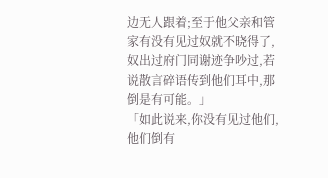边无人跟着;至于他父亲和管家有没有见过奴就不晓得了,奴出过府门同谢迹争吵过,若说散言碎语传到他们耳中,那倒是有可能。」
「如此说来,你没有见过他们,他们倒有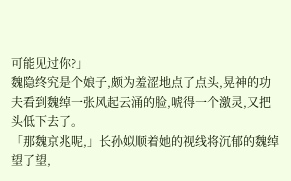可能见过你?」
魏隐终究是个娘子,颇为羞涩地点了点头,晃神的功夫看到魏绰一张风起云涌的脸,唬得一个激灵,又把头低下去了。
「那魏京兆呢,」长孙姒顺着她的视线将沉郁的魏绰望了望,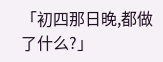「初四那日晚,都做了什么?」